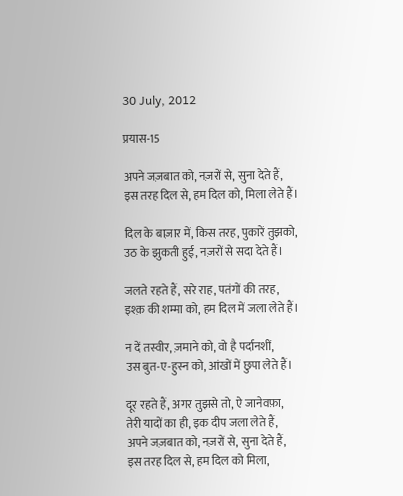30 July, 2012

प्रयास-15

अपने जज़बात को, नज़रों से, सुना देते हैं,
इस तरह दिल से, हम दिल को, मिला लेते हैं।

दिल के बाज़ार में, किस तरह, पुकारें तुझको,
उठ के झुकती हुई, नज़रों से सदा देते हैं।

जलते रहते हैं, सरे राह, पतंगों की तरह,
इश्क़ की शम्मा को, हम दिल में जला लेते हैं।

न दें तस्वीर, ज़माने को, वो है पर्दानशीं,
उस बुत-ए-हुस्न को, आंखों में छुपा लेते हैं।

दूर रहते हैं, अगर तुझसे तो, ऐ जानेवफ़ा,
तेरी यादों का ही, इक दीप जला लेते हैं,
अपने जज़बात को, नज़रों से, सुना देते हैं,
इस तरह दिल से, हम दिल को मिला,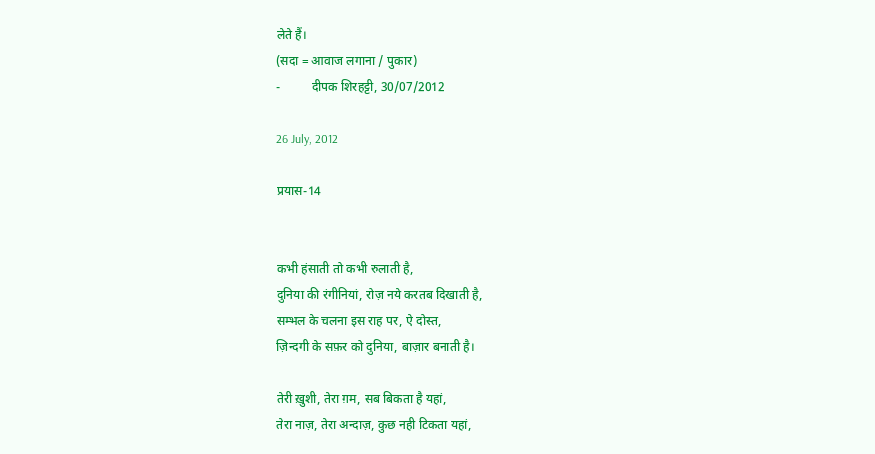लेते हैं।
(सदा = आवाज लगाना / पुकार)
-          दीपक शिरहट्टी, 30/07/2012

26 July, 2012

प्रयास-14


कभी हंसाती तो कभी रुलाती है,
दुनिया की रंगीनियां, रोज़ नये करतब दिखाती है,
सम्भल के चलना इस राह पर, ऐ दोस्त,
ज़िन्दगी के सफ़र को दुनिया, बाज़ार बनाती है।

तेरी ख़ुशी, तेरा ग़म, सब बिकता है यहां,
तेरा नाज़, तेरा अन्दाज़, कुछ नही टिकता यहां,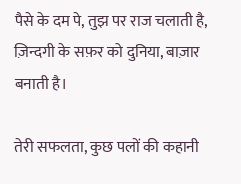पैसे के दम पे, तुझ पर राज चलाती है,
ज़िन्दगी के सफ़र को दुनिया, बाज़ार बनाती है।

तेरी सफलता, कुछ पलों की कहानी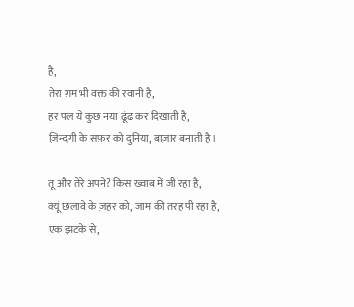है,
तेरा ग़म भी वक्त की रवानी है,
हर पल ये कुछ नया ढूंढ कर दिखाती है,
ज़िन्दगी के सफ़र को दुनिया, बाज़ार बनाती है।

तू और तेरे अपने? किस ख्वाब में जी रहा है,
क्यूं छलावे के ज़हर को, जाम की तरह पी रहा है,
एक झटके से,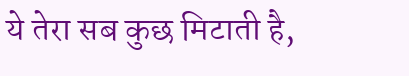ये तेरा सब कुछ मिटाती है,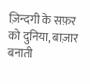ज़िन्दगी के सफ़र को दुनिया, बाज़ार बनाती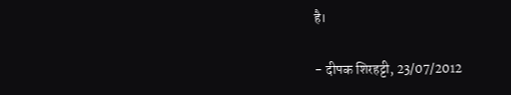है।

- दीपक शिरहट्टी, 23/07/2012